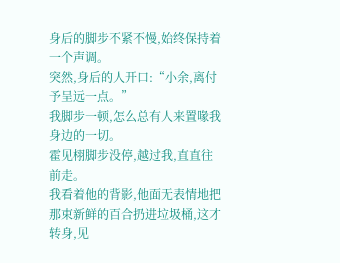身后的脚步不紧不慢,始终保持着一个声调。
突然,身后的人开口:“小余,离付予呈远一点。”
我脚步一顿,怎么总有人来置喙我身边的一切。
霍见栩脚步没停,越过我,直直往前走。
我看着他的背影,他面无表情地把那束新鲜的百合扔进垃圾桶,这才转身,见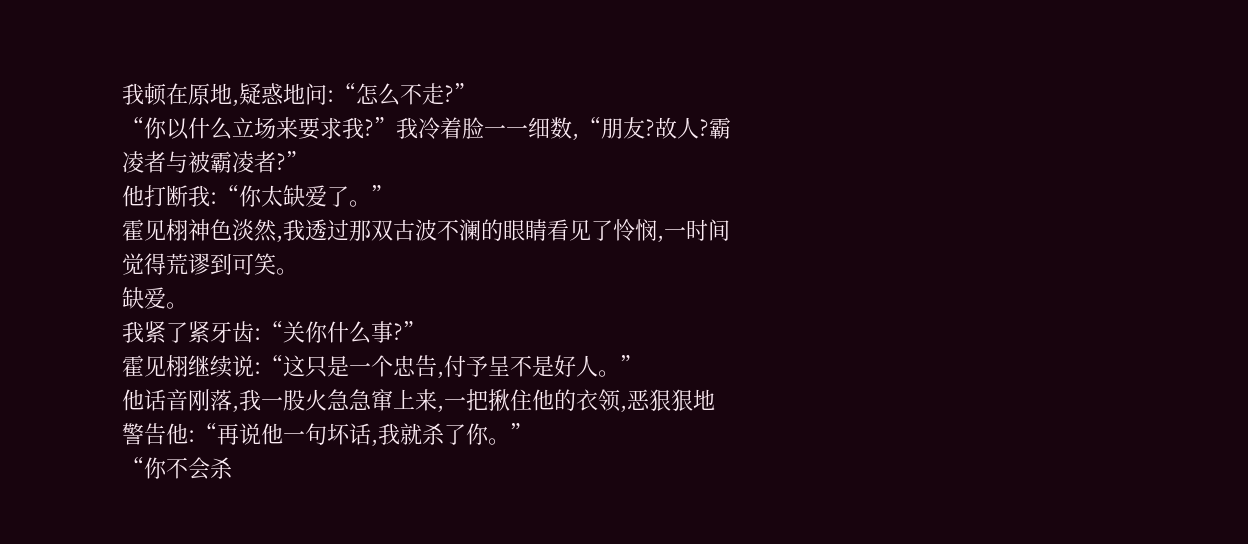我顿在原地,疑惑地问:“怎么不走?”
“你以什么立场来要求我?”我冷着脸一一细数,“朋友?故人?霸凌者与被霸凌者?”
他打断我:“你太缺爱了。”
霍见栩神色淡然,我透过那双古波不澜的眼睛看见了怜悯,一时间觉得荒谬到可笑。
缺爱。
我紧了紧牙齿:“关你什么事?”
霍见栩继续说:“这只是一个忠告,付予呈不是好人。”
他话音刚落,我一股火急急窜上来,一把揪住他的衣领,恶狠狠地警告他:“再说他一句坏话,我就杀了你。”
“你不会杀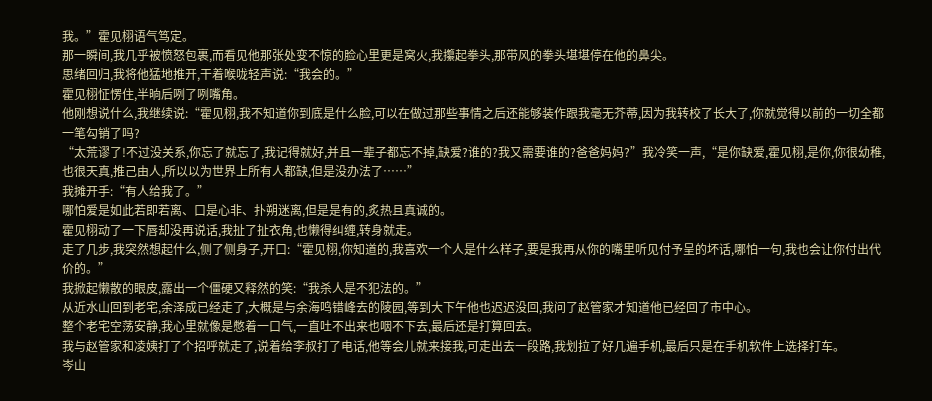我。”霍见栩语气笃定。
那一瞬间,我几乎被愤怒包裹,而看见他那张处变不惊的脸心里更是窝火,我攥起拳头,那带风的拳头堪堪停在他的鼻尖。
思绪回归,我将他猛地推开,干着喉咙轻声说:“我会的。”
霍见栩怔愣住,半晌后咧了咧嘴角。
他刚想说什么,我继续说:“霍见栩,我不知道你到底是什么脸,可以在做过那些事情之后还能够装作跟我毫无芥蒂,因为我转校了长大了,你就觉得以前的一切全都一笔勾销了吗?
“太荒谬了!不过没关系,你忘了就忘了,我记得就好,并且一辈子都忘不掉,缺爱?谁的?我又需要谁的?爸爸妈妈?”我冷笑一声,“是你缺爱,霍见栩,是你,你很幼稚,也很天真,推己由人,所以以为世界上所有人都缺,但是没办法了……”
我摊开手:“有人给我了。”
哪怕爱是如此若即若离、口是心非、扑朔迷离,但是是有的,炙热且真诚的。
霍见栩动了一下唇却没再说话,我扯了扯衣角,也懒得纠缠,转身就走。
走了几步,我突然想起什么,侧了侧身子,开口:“霍见栩,你知道的,我喜欢一个人是什么样子,要是我再从你的嘴里听见付予呈的坏话,哪怕一句,我也会让你付出代价的。”
我掀起懒散的眼皮,露出一个僵硬又释然的笑:“我杀人是不犯法的。”
从近水山回到老宅,余泽成已经走了,大概是与余海鸣错峰去的陵园,等到大下午他也迟迟没回,我问了赵管家才知道他已经回了市中心。
整个老宅空荡安静,我心里就像是憋着一口气,一直吐不出来也咽不下去,最后还是打算回去。
我与赵管家和凌姨打了个招呼就走了,说着给李叔打了电话,他等会儿就来接我,可走出去一段路,我划拉了好几遍手机,最后只是在手机软件上选择打车。
岑山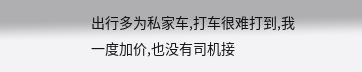出行多为私家车,打车很难打到,我一度加价,也没有司机接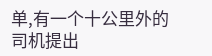单,有一个十公里外的司机提出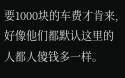要1000块的车费才肯来,好像他们都默认这里的人都人傻钱多一样。